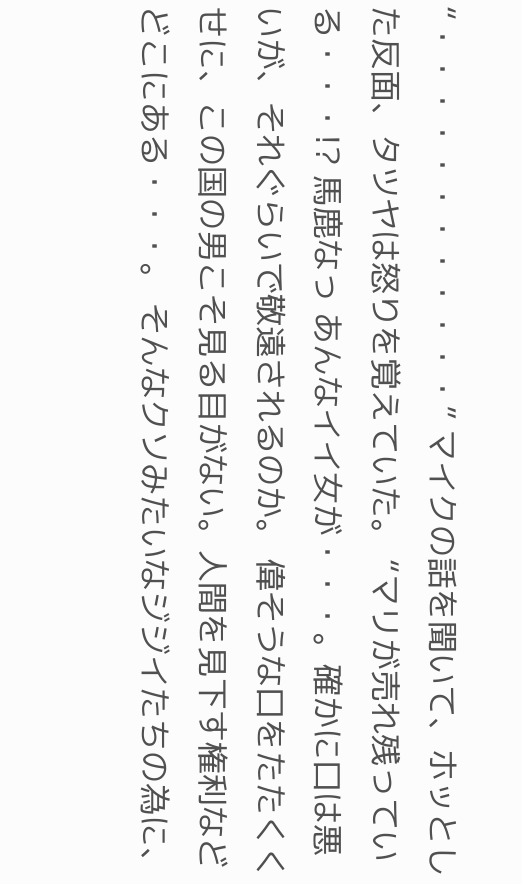“・・・・・・・・・・・・” マイクの話を聞いて、ホッとした反面、タツヤは怒りを覚えていた。 “マリが売れ残っている・・・!? 馬鹿なっ あんなイイ女が・・・。確かに口は悪いが、それぐらいで敬遠されるのか。 偉そうな口をたたくくせに、この国の男こそ見る目がない。人間を見下す権利などどこにある・・・。 そんなクソみたいなジジイたちの為に、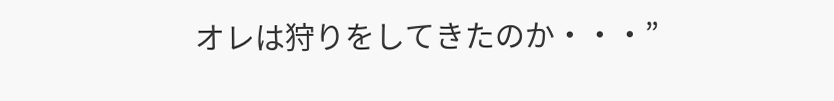オレは狩りをしてきたのか・・・”